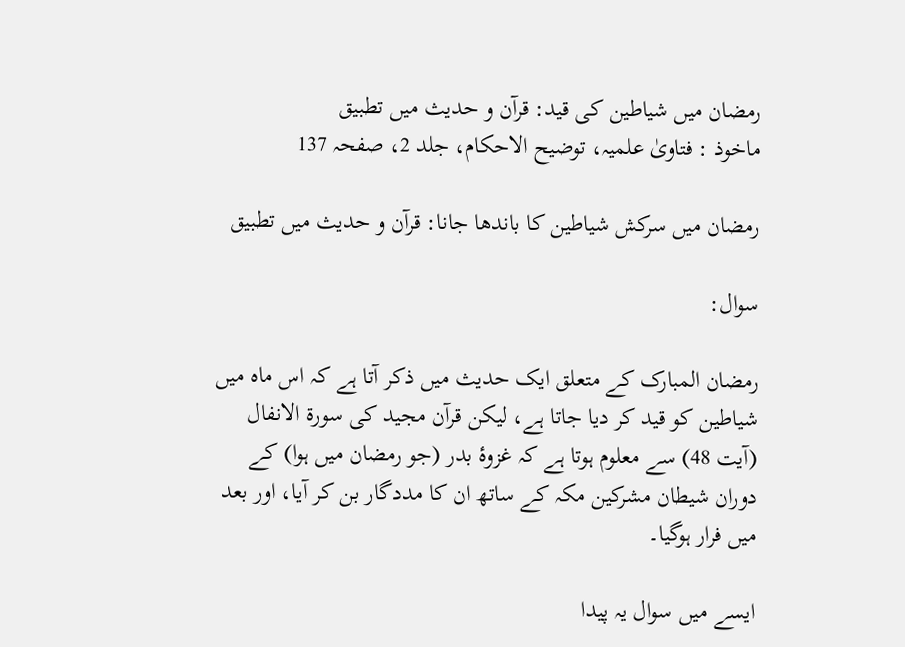رمضان میں شیاطین کی قید: قرآن و حدیث میں تطبیق
ماخوذ : فتاویٰ علمیہ، توضیح الاحکام، جلد 2، صفحہ 137

رمضان میں سرکش شیاطین کا باندھا جانا: قرآن و حدیث میں تطبیق

سوال:

رمضان المبارک کے متعلق ایک حدیث میں ذکر آتا ہے کہ اس ماہ میں شیاطین کو قید کر دیا جاتا ہے، لیکن قرآن مجید کی سورۃ الانفال (آیت 48) سے معلوم ہوتا ہے کہ غزوۂ بدر (جو رمضان میں ہوا) کے دوران شیطان مشرکین مکہ کے ساتھ ان کا مددگار بن کر آیا، اور بعد میں فرار ہوگیا۔

ایسے میں سوال یہ پیدا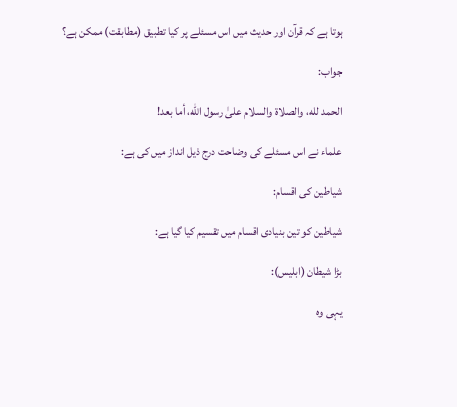ہوتا ہے کہ قرآن اور حدیث میں اس مسئلے پر کیا تطبیق (مطابقت) ممکن ہے؟

جواب:

الحمد لله، والصلاة والسلام علىٰ رسول الله، أما بعد!

علماء نے اس مسئلے کی وضاحت درج ذیل انداز میں کی ہے:

شیاطین کی اقسام:

شیاطین کو تین بنیادی اقسام میں تقسیم کیا گیا ہے:

بڑا شیطان (ابلیس):

یہی وہ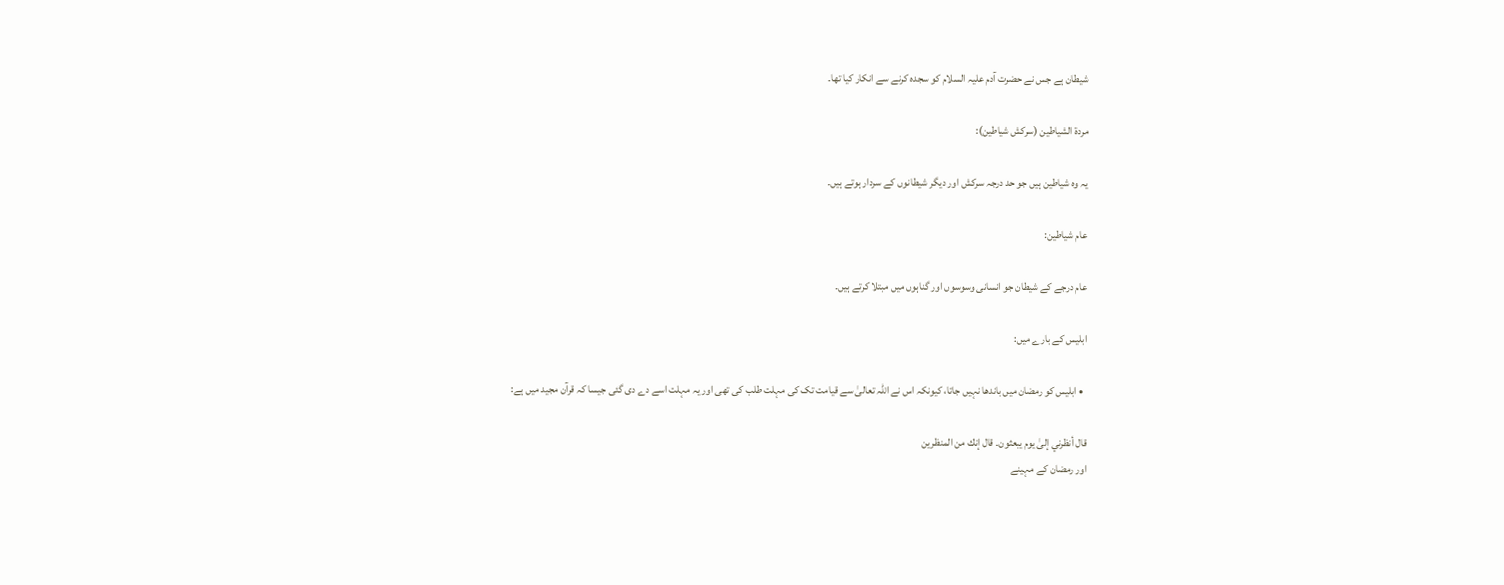شیطان ہے جس نے حضرت آدم علیہ السلام کو سجدہ کرنے سے انکار کیا تھا۔

مردۃ الشیاطین (سرکش شیاطین):

یہ وہ شیاطین ہیں جو حد درجہ سرکش اور دیگر شیطانوں کے سردار ہوتے ہیں۔

عام شیاطین:

عام درجے کے شیطان جو انسانی وسوسوں اور گناہوں میں مبتلا کرتے ہیں۔

ابلیس کے بارے میں:

  • ابلیس کو رمضان میں باندھا نہیں جاتا، کیونکہ اس نے اللہ تعالیٰ سے قیامت تک کی مہلت طلب کی تھی اور یہ مہلت اسے دے دی گئی جیسا کہ قرآن مجید میں ہے:

قال أنظرني إلىٰ يوم يبعثون۔ قال إنك من المنظرين
اور رمضان کے مہینے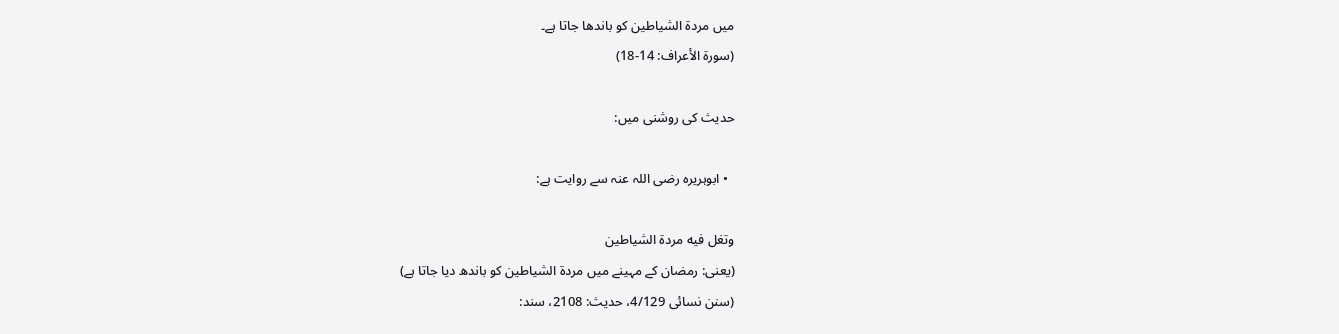میں مردۃ الشیاطین کو باندھا جاتا ہے۔
(سورۃ الأعراف: 14-18)

حدیث کی روشنی میں:

  • ابوہریرہ رضی اللہ عنہ سے روایت ہے:

وتغل فیه مردۃ الشیاطین
(یعنی: رمضان کے مہینے میں مردۃ الشیاطین کو باندھ دیا جاتا ہے)
(سنن نسائی 4/129، حدیث: 2108، سند: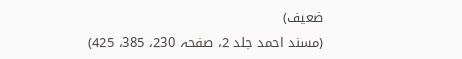ضعیف)
(مسند احمد جلد 2، صفحہ 230، 385، 425)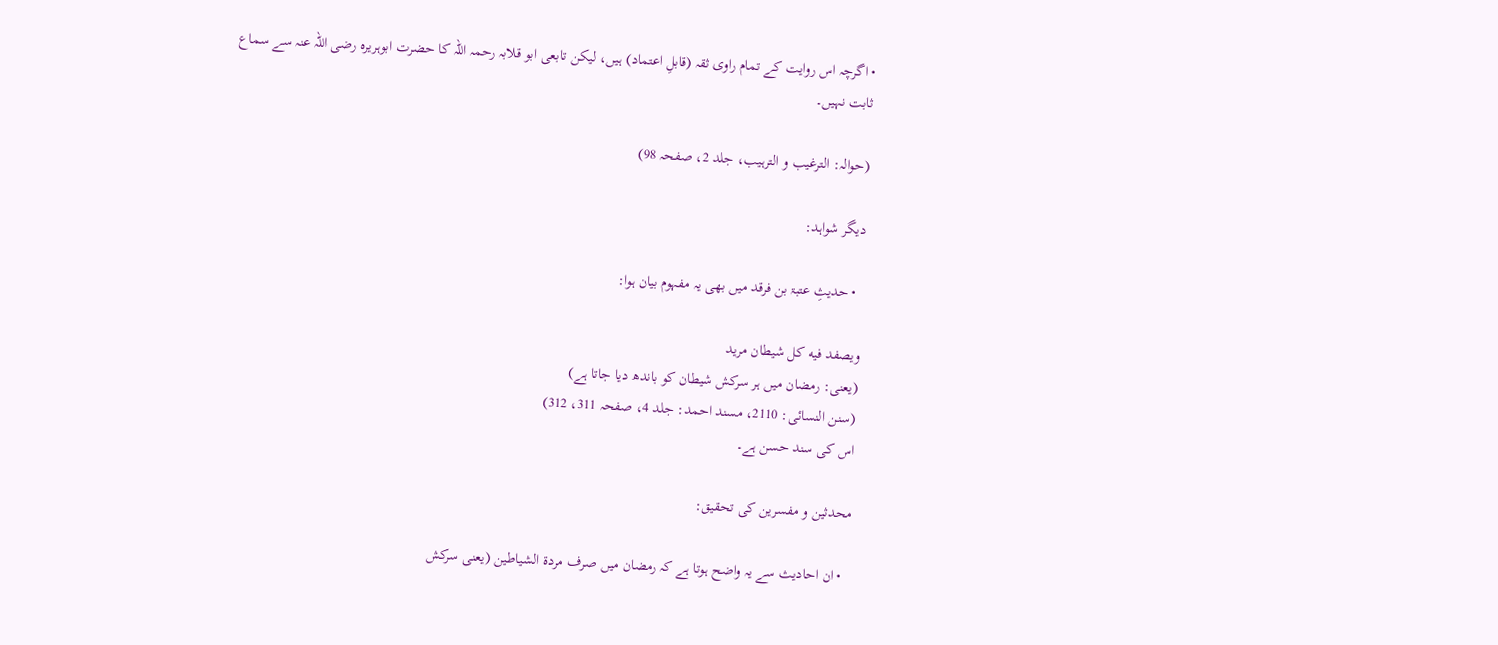• اگرچہ اس روایت کے تمام راوی ثقہ (قابلِ اعتماد) ہیں، لیکن تابعی ابو قلابہ رحمہ اللہ کا حضرت ابوہریرہ رضی اللہ عنہ سے سماع ثابت نہیں۔

(حوالہ: الترغیب و الترہیب، جلد 2، صفحہ 98)

دیگر شواہد:

  • حدیثِ عتبۃ بن فرقد میں بھی یہ مفہوم بیان ہوا:

ویصفد فیه کل شیطان مرید
(یعنی: رمضان میں ہر سرکش شیطان کو باندھ دیا جاتا ہے)
(سنن النسائی: 2110، مسند احمد: جلد 4، صفحہ 311، 312)
اس کی سند حسن ہے۔

محدثین و مفسرین کی تحقیق:

  • ان احادیث سے یہ واضح ہوتا ہے کہ رمضان میں صرف مردۃ الشیاطین (یعنی سرکش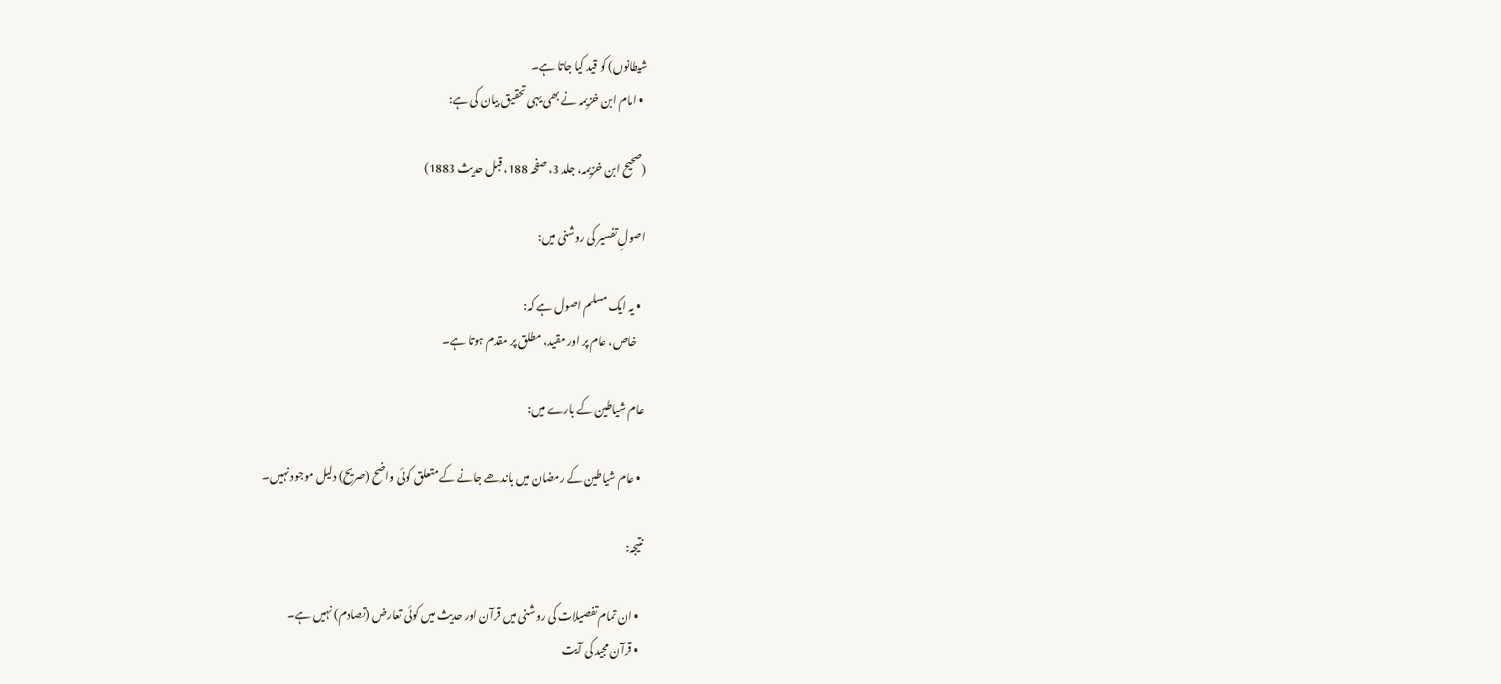شیطانوں) کو قید کیا جاتا ہے۔
  • امام ابن خزیمہ نے بھی یہی تحقیق بیان کی ہے:

(صحیح ابن خزیمہ، جلد 3، صفحہ 188، قبل حدیث 1883)

اصولِ تفسیر کی روشنی میں:

  • یہ ایک مسلم اصول ہے کہ:
    خاص، عام پر اور مقید، مطلق پر مقدم ہوتا ہے۔

عام شیاطین کے بارے میں:

  • عام شیاطین کے رمضان میں باندھے جانے کے متعلق کوئی واضح (صریح) دلیل موجود نہیں۔

نتیجہ:

  • ان تمام تفصیلات کی روشنی میں قرآن اور حدیث میں کوئی تعارض (تصادم) نہیں ہے۔
  • قرآن مجید کی آیت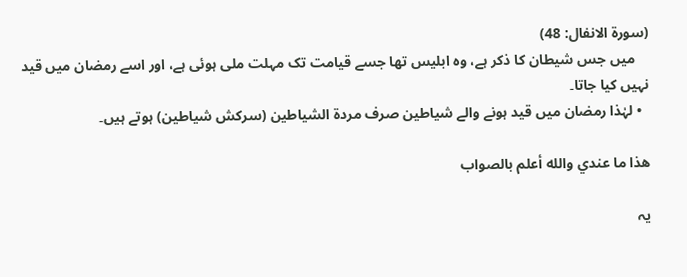(سورۃ الانفال: 48)
    میں جس شیطان کا ذکر ہے، وہ ابلیس تھا جسے قیامت تک مہلت ملی ہوئی ہے، اور اسے رمضان میں قید نہیں کیا جاتا۔
  • لہٰذا رمضان میں قید ہونے والے شیاطین صرف مردۃ الشیاطین (سرکش شیاطین) ہوتے ہیں۔

ھذا ما عندي والله أعلم بالصواب

یہ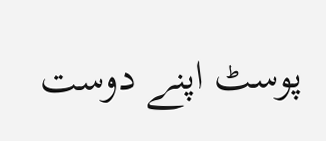پوسٹ اپنے دوست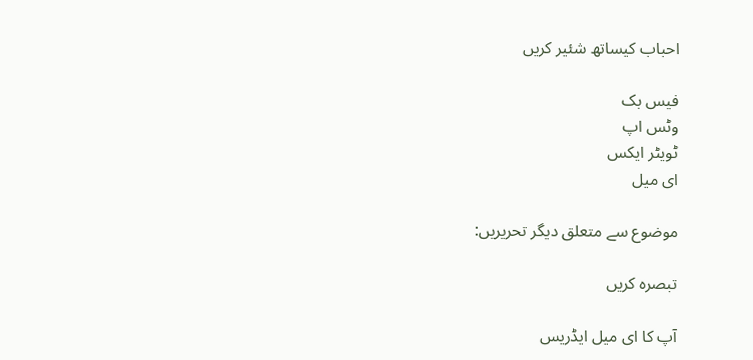احباب کیساتھ شئیر کریں

فیس بک
وٹس اپ
ٹویٹر ایکس
ای میل

موضوع سے متعلق دیگر تحریریں:

تبصرہ کریں

آپ کا ای میل ایڈریس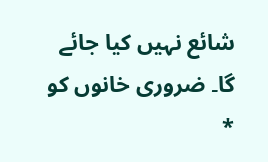شائع نہیں کیا جائے گا۔ ضروری خانوں کو *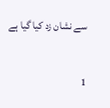سے نشان زد کیا گیا ہے

1